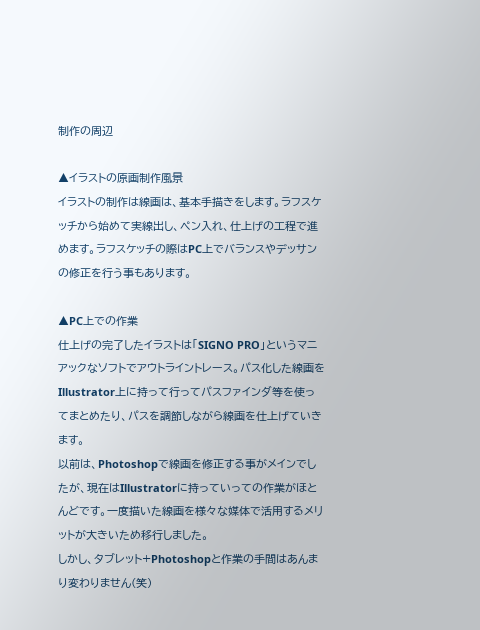制作の周辺

▲イラストの原画制作風景
イラストの制作は線画は、基本手描きをします。ラフスケッチから始めて実線出し、ペン入れ、仕上げの工程で進めます。ラフスケッチの際はPC上でバランスやデッサンの修正を行う事もあります。

▲PC上での作業
仕上げの完了したイラストは「SIGNO PRO」というマニアックなソフトでアウトライントレース。パス化した線画をIllustrator上に持って行ってパスファインダ等を使ってまとめたり、パスを調節しながら線画を仕上げていきます。
以前は、Photoshopで線画を修正する事がメインでしたが、現在はIllustratorに持っていっての作業がほとんどです。一度描いた線画を様々な媒体で活用するメリットが大きいため移行しました。
しかし、タブレット+Photoshopと作業の手間はあんまり変わりません(笑)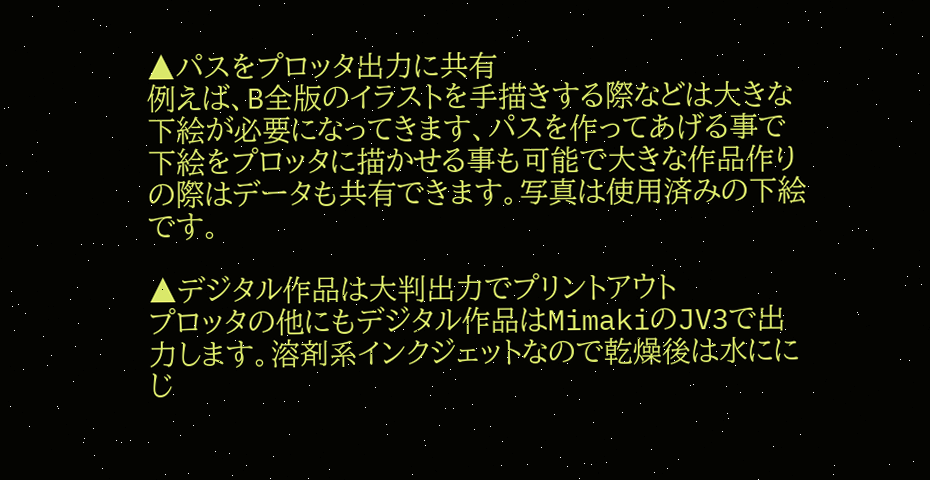▲パスをプロッタ出力に共有
例えば、B全版のイラストを手描きする際などは大きな下絵が必要になってきます、パスを作ってあげる事で下絵をプロッタに描かせる事も可能で大きな作品作りの際はデータも共有できます。写真は使用済みの下絵です。

▲デジタル作品は大判出力でプリントアウト
プロッタの他にもデジタル作品はMimakiのJV3で出力します。溶剤系インクジェットなので乾燥後は水ににじ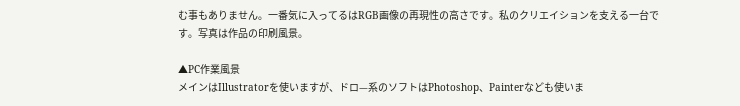む事もありません。一番気に入ってるはRGB画像の再現性の高さです。私のクリエイションを支える一台です。写真は作品の印刷風景。

▲PC作業風景
メインはIllustratorを使いますが、ドロ—系のソフトはPhotoshop、Painterなども使いま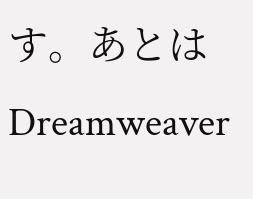す。あとはDreamweaver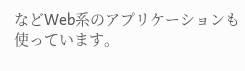などWeb系のアプリケーションも使っています。